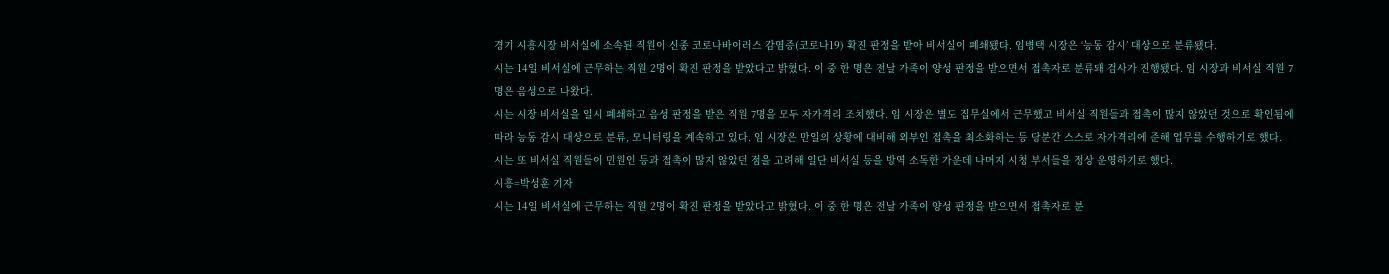경기 시흥시장 비서실에 소속된 직원이 신종 코로나바이러스 감염증(코로나19) 확진 판정을 받아 비서실이 폐쇄됐다. 임병택 시장은 ‘능동 감시’ 대상으로 분류됐다.
시는 14일 비서실에 근무하는 직원 2명이 확진 판정을 받았다고 밝혔다. 이 중 한 명은 전날 가족이 양성 판정을 받으면서 접촉자로 분류돼 검사가 진행됐다. 임 시장과 비서실 직원 7명은 음성으로 나왔다.
시는 시장 비서실을 일시 폐쇄하고 음성 판정을 받은 직원 7명을 모두 자가격리 조치했다. 임 시장은 별도 집무실에서 근무했고 비서실 직원들과 접촉이 많지 않았던 것으로 확인됨에 따라 능동 감시 대상으로 분류, 모니터링을 계속하고 있다. 임 시장은 만일의 상황에 대비해 외부인 접촉을 최소화하는 등 당분간 스스로 자가격리에 준해 업무를 수행하기로 했다.
시는 또 비서실 직원들이 민원인 등과 접촉이 많지 않았던 점을 고려해 일단 비서실 등을 방역 소독한 가운데 나머지 시청 부서들을 정상 운영하기로 했다.
시흥=박성훈 기자
시는 14일 비서실에 근무하는 직원 2명이 확진 판정을 받았다고 밝혔다. 이 중 한 명은 전날 가족이 양성 판정을 받으면서 접촉자로 분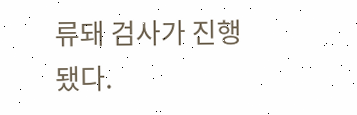류돼 검사가 진행됐다.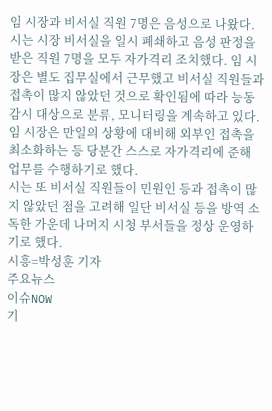임 시장과 비서실 직원 7명은 음성으로 나왔다.
시는 시장 비서실을 일시 폐쇄하고 음성 판정을 받은 직원 7명을 모두 자가격리 조치했다. 임 시장은 별도 집무실에서 근무했고 비서실 직원들과 접촉이 많지 않았던 것으로 확인됨에 따라 능동 감시 대상으로 분류, 모니터링을 계속하고 있다. 임 시장은 만일의 상황에 대비해 외부인 접촉을 최소화하는 등 당분간 스스로 자가격리에 준해 업무를 수행하기로 했다.
시는 또 비서실 직원들이 민원인 등과 접촉이 많지 않았던 점을 고려해 일단 비서실 등을 방역 소독한 가운데 나머지 시청 부서들을 정상 운영하기로 했다.
시흥=박성훈 기자
주요뉴스
이슈NOW
기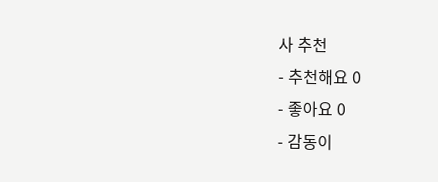사 추천
- 추천해요 0
- 좋아요 0
- 감동이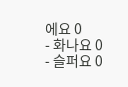에요 0
- 화나요 0
- 슬퍼요 0